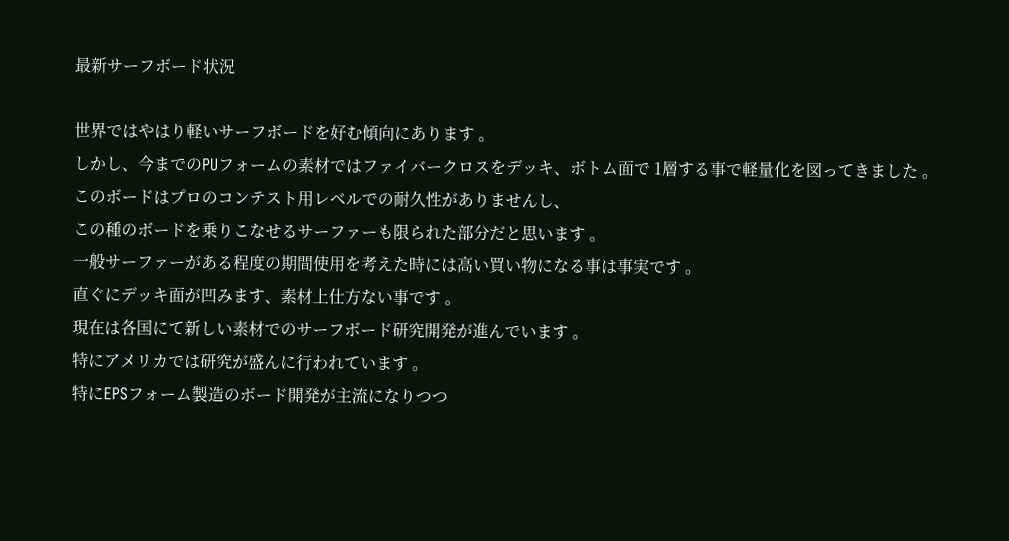最新サーフボード状況

世界ではやはり軽いサーフボードを好む傾向にあります 。
しかし、今までのPUフォームの素材ではファイバークロスをデッキ、ボトム面で 1層する事で軽量化を図ってきました 。
このボードはプロのコンテスト用レベルでの耐久性がありませんし、
この種のボードを乗りこなせるサーファーも限られた部分だと思います 。
一般サーファーがある程度の期間使用を考えた時には高い買い物になる事は事実です 。
直ぐにデッキ面が凹みます、素材上仕方ない事です 。
現在は各国にて新しい素材でのサーフボード研究開発が進んでいます 。
特にアメリカでは研究が盛んに行われています 。
特にEPSフォーム製造のボード開発が主流になりつつ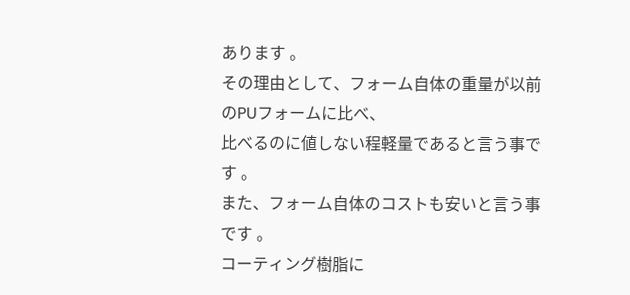あります 。
その理由として、フォーム自体の重量が以前のPUフォームに比べ、
比べるのに値しない程軽量であると言う事です 。
また、フォーム自体のコストも安いと言う事です 。
コーティング樹脂に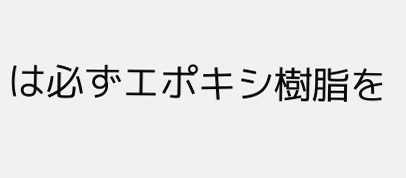は必ずエポキシ樹脂を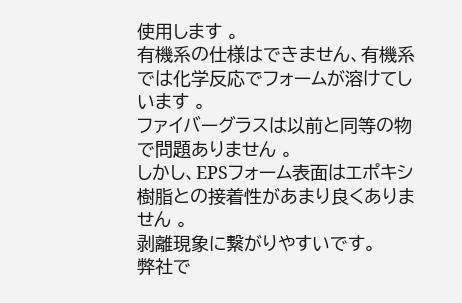使用します 。
有機系の仕様はできません、有機系では化学反応でフォームが溶けてしいます 。
ファイバーグラスは以前と同等の物で問題ありません 。
しかし、EPSフォーム表面はエポキシ樹脂との接着性があまり良くありません 。
剥離現象に繋がりやすいです。
弊社で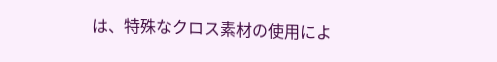は、特殊なクロス素材の使用によ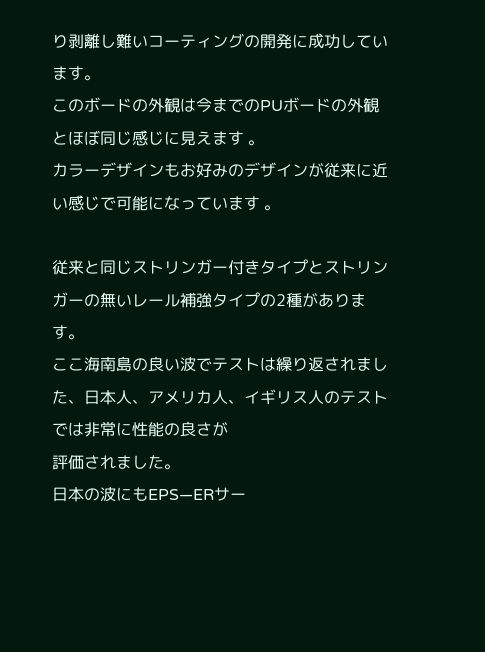り剥離し難いコーティングの開発に成功しています。
このボードの外観は今までのPUボードの外観とほぼ同じ感じに見えます 。
カラーデザインもお好みのデザインが従来に近い感じで可能になっています 。

従来と同じストリンガー付きタイプとストリンガーの無いレール補強タイプの2種があります。
ここ海南島の良い波でテストは繰り返されました、日本人、アメリカ人、イギリス人のテストでは非常に性能の良さが
評価されました。
日本の波にもEPS―ERサー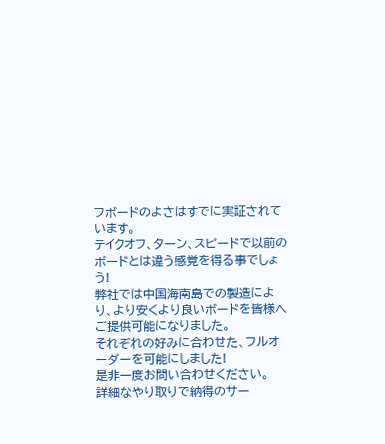フボードのよさはすでに実証されています。
テイクオフ、ターン、スピードで以前のボードとは違う感覚を得る事でしょう!
弊社では中国海南島での製造により、より安くより良いボードを皆様へご提供可能になりました。
それぞれの好みに合わせた、フルオーダーを可能にしました!
是非一度お問い合わせください。
詳細なやり取りで納得のサー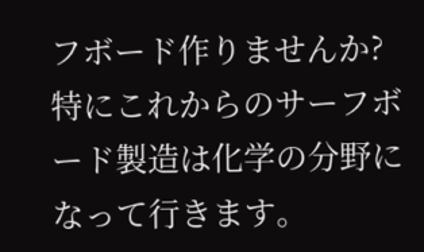フボード作りませんか?
特にこれからのサーフボード製造は化学の分野になって行きます。